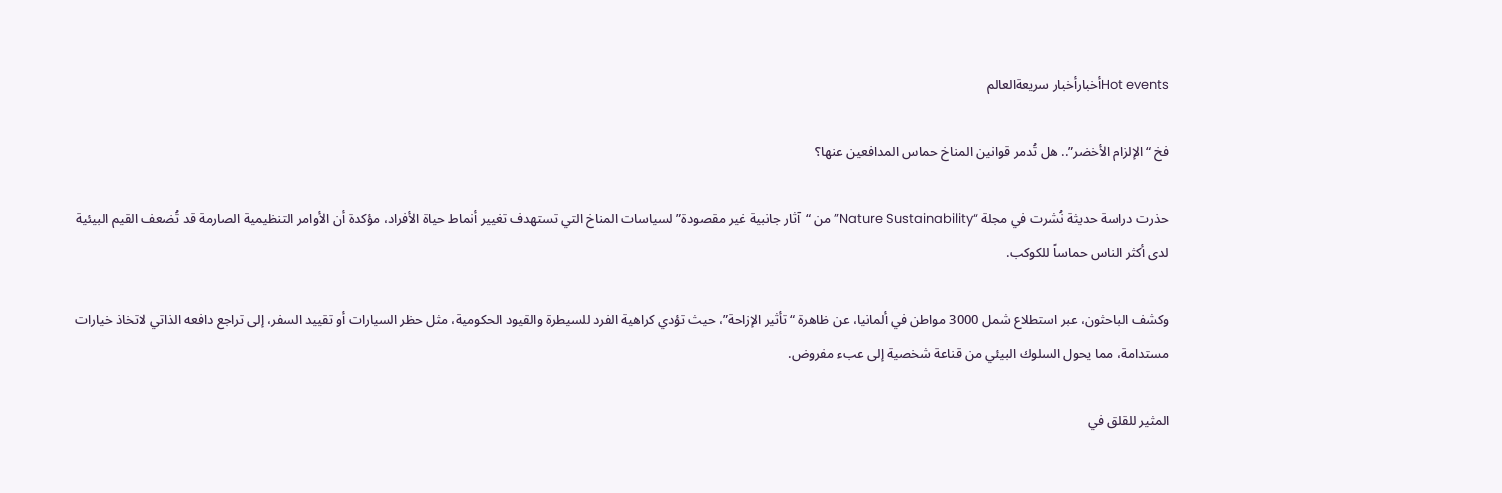Hot eventsأخبارأخبار سريعةالعالم

فخ “الإلزام الأخضر”.. هل تُدمر قوانين المناخ حماس المدافعين عنها؟

حذرت دراسة حديثة نُشرت في مجلة “Nature Sustainability” من “آثار جانبية غير مقصودة” لسياسات المناخ التي تستهدف تغيير أنماط حياة الأفراد، مؤكدة أن الأوامر التنظيمية الصارمة قد تُضعف القيم البيئية لدى أكثر الناس حماساً للكوكب.

وكشف الباحثون، عبر استطلاع شمل 3000 مواطن في ألمانيا، عن ظاهرة “تأثير الإزاحة”، حيث تؤدي كراهية الفرد للسيطرة والقيود الحكومية، مثل حظر السيارات أو تقييد السفر، إلى تراجع دافعه الذاتي لاتخاذ خيارات مستدامة، مما يحول السلوك البيئي من قناعة شخصية إلى عبء مفروض.

المثير للقلق في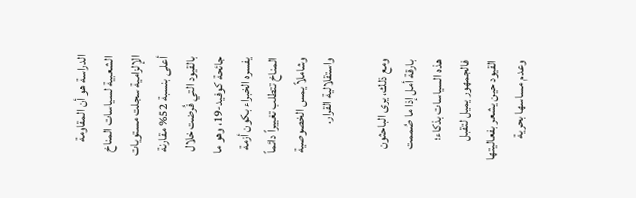الدراسة هو أن المقاومة الشعبية لسياسات المناخ الإلزامية سجلت مستويات أعلى بنسبة 52% مقارنة بالقيود التي فُرضت خلال جائحة كوفيد-19، وهو ما يفسره الخبراء بكون أزمة المناخ تتطلب تغييراً دائماً وشاملاً يمس الخصوصية واستقلالية القرار.

ومع ذلك، يرى الباحثون بارقة أمل إذا ما صُممت هذه السياسات بذكاء؛ فالجمهور يميل لتقبل القيود حين يشعر بفعاليتها وعدم مساسها بحرية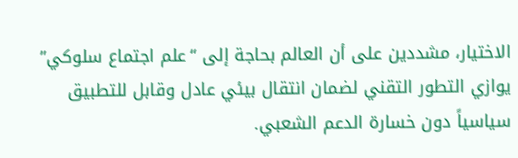الاختيار، مشددين على أن العالم بحاجة إلى “علم اجتماع سلوكي” يوازي التطور التقني لضمان انتقال بيئي عادل وقابل للتطبيق سياسياً دون خسارة الدعم الشعبي.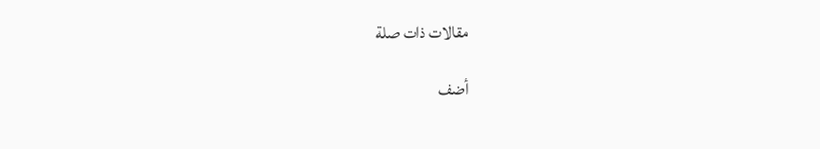مقالات ذات صلة

أضف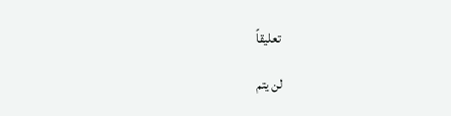تعليقاً

لن يتم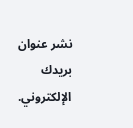نشر عنوان بريدك الإلكتروني.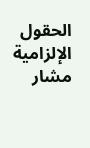الحقول الإلزامية مشار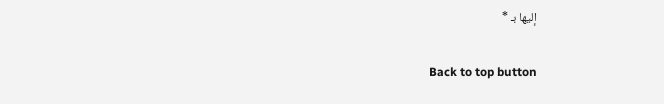إليها بـ *

Back to top button